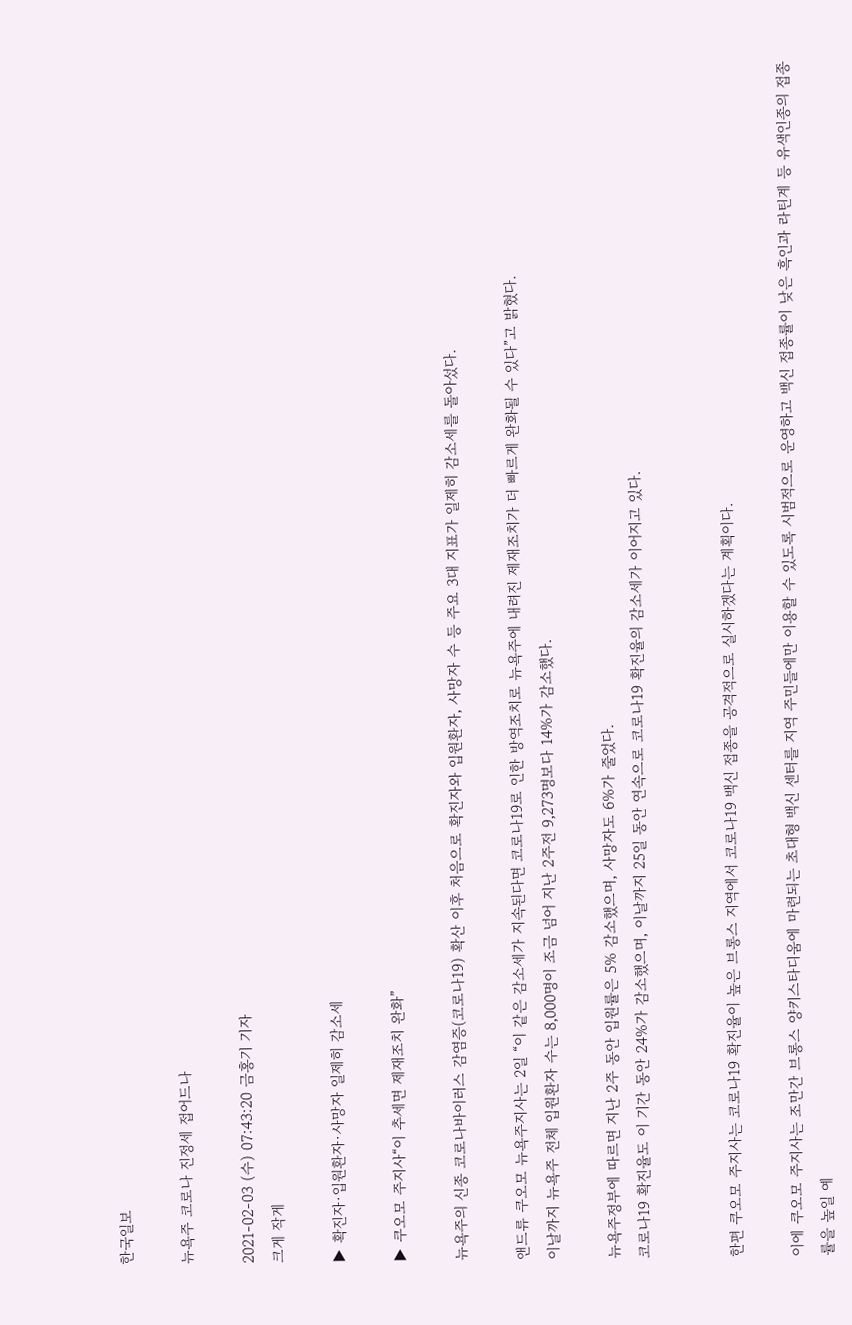한국일보

뉴욕주 코로나 진정세 접어드나

2021-02-03 (수) 07:43:20 금홍기 기자
크게 작게

▶ 확진자·입원환자·사망자 일제히 감소세

▶ 쿠오모 주지사“이 추세면 제재조치 완화”

뉴욕주의 신종 코로나바이러스 감염증(코로나19) 확산 이후 처음으로 확진자와 입원환자, 사망자 수 등 주요 3대 지표가 일제히 감소세를 돌아섰다.

앤드류 쿠오모 뉴욕주지사는 2일 “이 같은 감소세가 지속된다면 코로나19로 인한 방역조치로 뉴욕주에 내려진 제재조치가 더 빠르게 완화될 수 있다”고 밝혔다.
이날까지 뉴욕주 전체 입원환자 수는 8,000명이 조금 넘어 지난 2주전 9,273명보다 14%가 감소했다.

뉴욕주정부에 따르면 지난 2주 동안 입원률은 5% 감소했으며, 사망자도 6%가 줄었다.
코로나19 확진율도 이 기간 동안 24%가 감소했으며, 이날까지 25일 동안 연속으로 코로나19 확진율의 감소세가 이어지고 있다.


한편 쿠오모 주지사는 코로나19 확진율이 높은 브롱스 지역에서 코로나19 백신 접종을 공격적으로 실시하겠다는 계획이다.

이에 쿠오모 주지사는 조만간 브롱스 양키스타디움에 마련되는 초대형 백신 센터를 지역 주민들에만 이용할 수 있도록 시범적으로 운영하고 백신 접종률이 낮은 흑인과 라틴계 등 유색인종의 접종률을 높일 예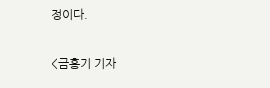정이다.

<금홍기 기자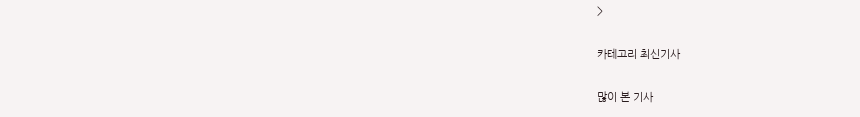>

카테고리 최신기사

많이 본 기사